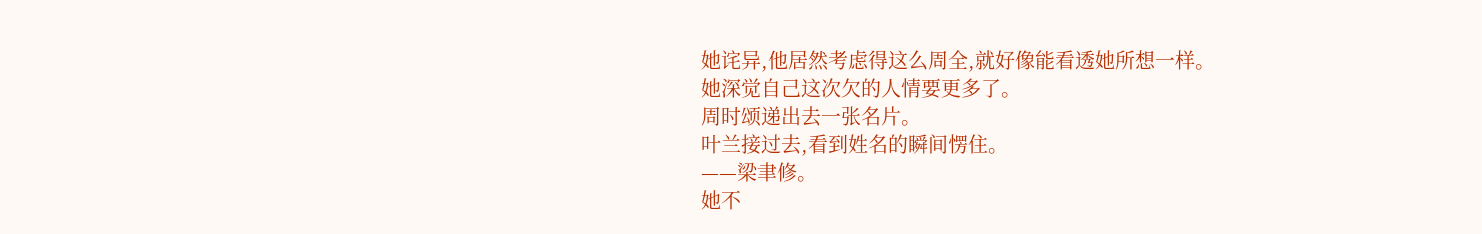她诧异,他居然考虑得这么周全,就好像能看透她所想一样。
她深觉自己这次欠的人情要更多了。
周时颂递出去一张名片。
叶兰接过去,看到姓名的瞬间愣住。
——梁聿修。
她不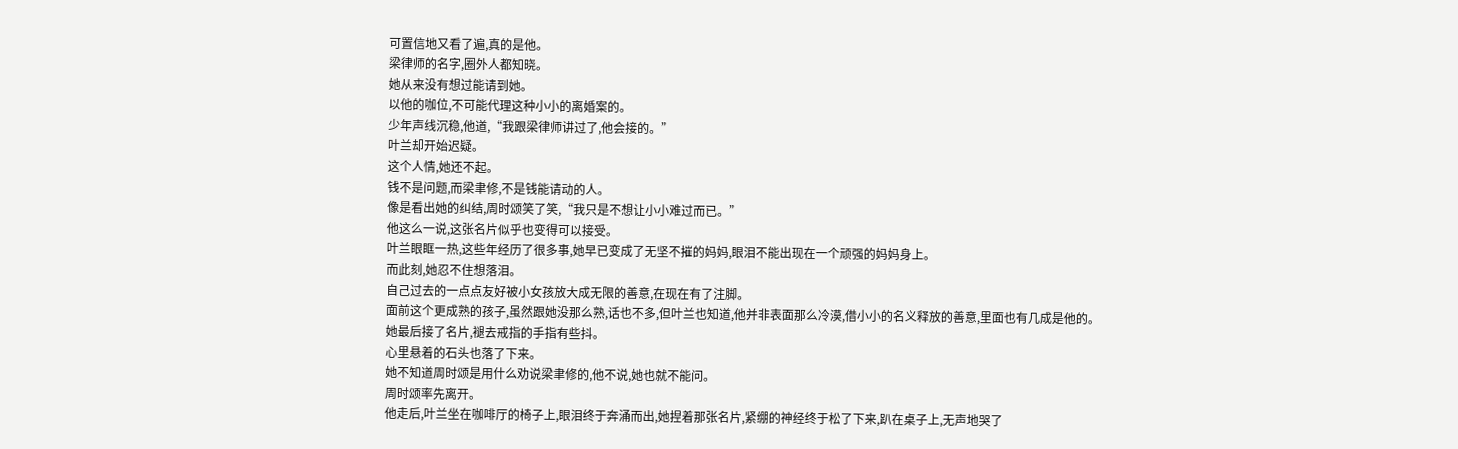可置信地又看了遍,真的是他。
梁律师的名字,圈外人都知晓。
她从来没有想过能请到她。
以他的咖位,不可能代理这种小小的离婚案的。
少年声线沉稳,他道,“我跟梁律师讲过了,他会接的。”
叶兰却开始迟疑。
这个人情,她还不起。
钱不是问题,而梁聿修,不是钱能请动的人。
像是看出她的纠结,周时颂笑了笑,“我只是不想让小小难过而已。”
他这么一说,这张名片似乎也变得可以接受。
叶兰眼眶一热,这些年经历了很多事,她早已变成了无坚不摧的妈妈,眼泪不能出现在一个顽强的妈妈身上。
而此刻,她忍不住想落泪。
自己过去的一点点友好被小女孩放大成无限的善意,在现在有了注脚。
面前这个更成熟的孩子,虽然跟她没那么熟,话也不多,但叶兰也知道,他并非表面那么冷漠,借小小的名义释放的善意,里面也有几成是他的。
她最后接了名片,褪去戒指的手指有些抖。
心里悬着的石头也落了下来。
她不知道周时颂是用什么劝说梁聿修的,他不说,她也就不能问。
周时颂率先离开。
他走后,叶兰坐在咖啡厅的椅子上,眼泪终于奔涌而出,她捏着那张名片,紧绷的神经终于松了下来,趴在桌子上,无声地哭了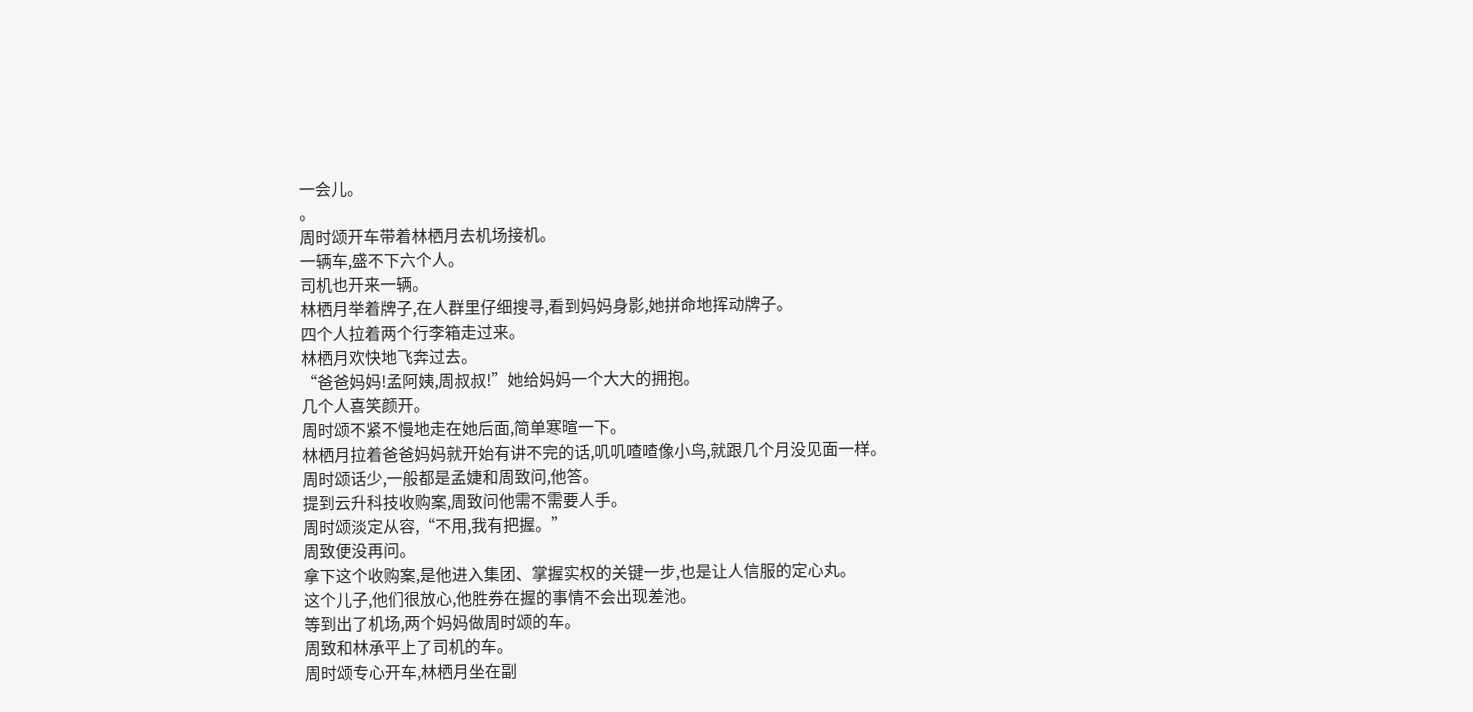一会儿。
。
周时颂开车带着林栖月去机场接机。
一辆车,盛不下六个人。
司机也开来一辆。
林栖月举着牌子,在人群里仔细搜寻,看到妈妈身影,她拼命地挥动牌子。
四个人拉着两个行李箱走过来。
林栖月欢快地飞奔过去。
“爸爸妈妈!孟阿姨,周叔叔!”她给妈妈一个大大的拥抱。
几个人喜笑颜开。
周时颂不紧不慢地走在她后面,简单寒暄一下。
林栖月拉着爸爸妈妈就开始有讲不完的话,叽叽喳喳像小鸟,就跟几个月没见面一样。
周时颂话少,一般都是孟婕和周致问,他答。
提到云升科技收购案,周致问他需不需要人手。
周时颂淡定从容,“不用,我有把握。”
周致便没再问。
拿下这个收购案,是他进入集团、掌握实权的关键一步,也是让人信服的定心丸。
这个儿子,他们很放心,他胜券在握的事情不会出现差池。
等到出了机场,两个妈妈做周时颂的车。
周致和林承平上了司机的车。
周时颂专心开车,林栖月坐在副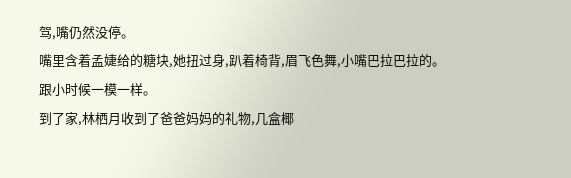驾,嘴仍然没停。
嘴里含着孟婕给的糖块,她扭过身,趴着椅背,眉飞色舞,小嘴巴拉巴拉的。
跟小时候一模一样。
到了家,林栖月收到了爸爸妈妈的礼物,几盒椰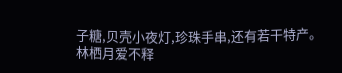子糖,贝壳小夜灯,珍珠手串,还有若干特产。
林栖月爱不释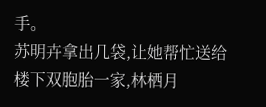手。
苏明卉拿出几袋,让她帮忙送给楼下双胞胎一家,林栖月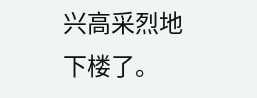兴高采烈地下楼了。